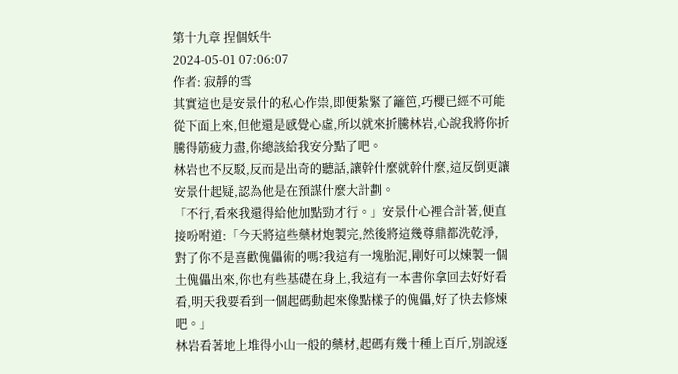第十九章 捏個妖牛
2024-05-01 07:06:07
作者: 寂靜的雪
其實這也是安景什的私心作祟,即便紮緊了籬笆,巧櫻已經不可能從下面上來,但他還是感覺心虛,所以就來折騰林岩,心說我將你折騰得筋疲力盡,你總該給我安分點了吧。
林岩也不反駁,反而是出奇的聽話,讓幹什麼就幹什麼,這反倒更讓安景什起疑,認為他是在預謀什麼大計劃。
「不行,看來我還得給他加點勁才行。」安景什心裡合計著,便直接吩咐道:「今天將這些藥材炮製完,然後將這幾尊鼎都洗乾淨,
對了你不是喜歡傀儡術的嗎?我這有一塊胎泥,剛好可以煉製一個土傀儡出來,你也有些基礎在身上,我這有一本書你拿回去好好看看,明天我要看到一個起碼動起來像點樣子的傀儡,好了快去修煉吧。」
林岩看著地上堆得小山一般的藥材,起碼有幾十種上百斤,別說逐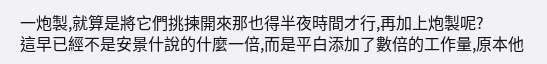一炮製,就算是將它們挑揀開來那也得半夜時間才行,再加上炮製呢?
這早已經不是安景什說的什麼一倍,而是平白添加了數倍的工作量,原本他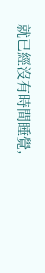就已經沒有時間睡覺,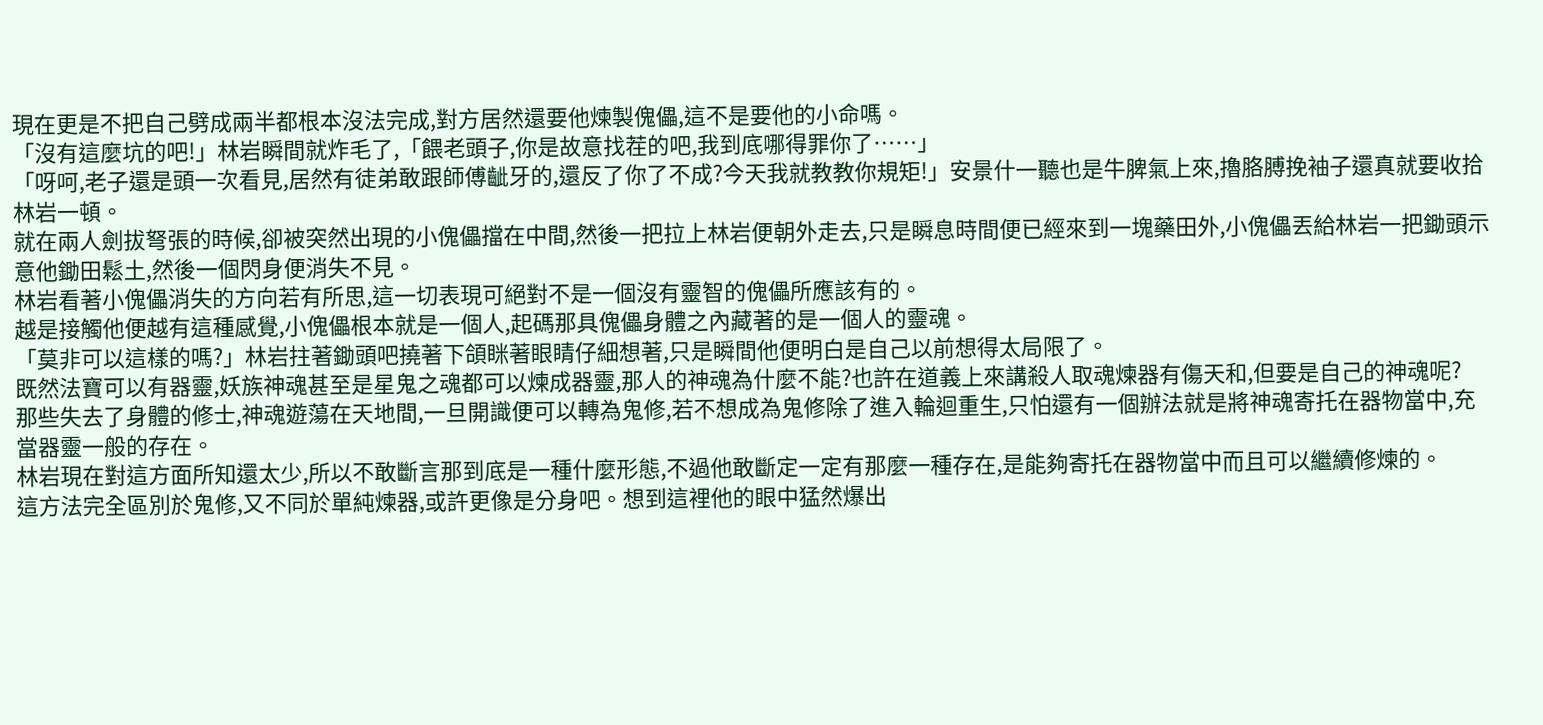現在更是不把自己劈成兩半都根本沒法完成,對方居然還要他煉製傀儡,這不是要他的小命嗎。
「沒有這麼坑的吧!」林岩瞬間就炸毛了,「餵老頭子,你是故意找茬的吧,我到底哪得罪你了……」
「呀呵,老子還是頭一次看見,居然有徒弟敢跟師傅齜牙的,還反了你了不成?今天我就教教你規矩!」安景什一聽也是牛脾氣上來,擼胳膊挽袖子還真就要收拾林岩一頓。
就在兩人劍拔弩張的時候,卻被突然出現的小傀儡擋在中間,然後一把拉上林岩便朝外走去,只是瞬息時間便已經來到一塊藥田外,小傀儡丟給林岩一把鋤頭示意他鋤田鬆土,然後一個閃身便消失不見。
林岩看著小傀儡消失的方向若有所思,這一切表現可絕對不是一個沒有靈智的傀儡所應該有的。
越是接觸他便越有這種感覺,小傀儡根本就是一個人,起碼那具傀儡身體之內藏著的是一個人的靈魂。
「莫非可以這樣的嗎?」林岩拄著鋤頭吧撓著下頜眯著眼睛仔細想著,只是瞬間他便明白是自己以前想得太局限了。
既然法寶可以有器靈,妖族神魂甚至是星鬼之魂都可以煉成器靈,那人的神魂為什麼不能?也許在道義上來講殺人取魂煉器有傷天和,但要是自己的神魂呢?
那些失去了身體的修士,神魂遊蕩在天地間,一旦開識便可以轉為鬼修,若不想成為鬼修除了進入輪迴重生,只怕還有一個辦法就是將神魂寄托在器物當中,充當器靈一般的存在。
林岩現在對這方面所知還太少,所以不敢斷言那到底是一種什麼形態,不過他敢斷定一定有那麼一種存在,是能夠寄托在器物當中而且可以繼續修煉的。
這方法完全區別於鬼修,又不同於單純煉器,或許更像是分身吧。想到這裡他的眼中猛然爆出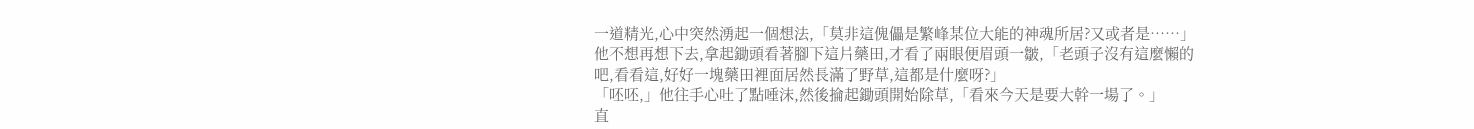一道精光,心中突然湧起一個想法,「莫非這傀儡是繁峰某位大能的神魂所居?又或者是……」
他不想再想下去,拿起鋤頭看著腳下這片藥田,才看了兩眼便眉頭一皺,「老頭子沒有這麼懶的吧,看看這,好好一塊藥田裡面居然長滿了野草,這都是什麼呀?」
「呸呸,」他往手心吐了點唾沫,然後掄起鋤頭開始除草,「看來今天是要大幹一場了。」
直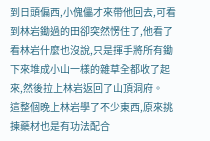到日頭偏西,小傀儡才來帶他回去,可看到林岩鋤過的田卻突然愣住了,他看了看林岩什麼也沒說,只是揮手將所有鋤下來堆成小山一樣的雜草全都收了起來,然後拉上林岩返回了山頂洞府。
這整個晚上林岩學了不少東西,原來挑揀藥材也是有功法配合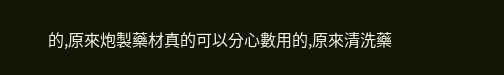的,原來炮製藥材真的可以分心數用的,原來清洗藥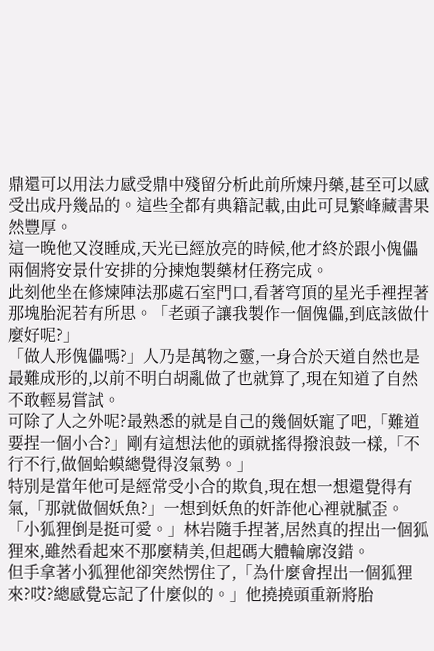鼎還可以用法力感受鼎中殘留分析此前所煉丹藥,甚至可以感受出成丹幾品的。這些全都有典籍記載,由此可見繁峰藏書果然豐厚。
這一晚他又沒睡成,天光已經放亮的時候,他才終於跟小傀儡兩個將安景什安排的分揀炮製藥材任務完成。
此刻他坐在修煉陣法那處石室門口,看著穹頂的星光手裡捏著那塊胎泥若有所思。「老頭子讓我製作一個傀儡,到底該做什麼好呢?」
「做人形傀儡嗎?」人乃是萬物之靈,一身合於天道自然也是最難成形的,以前不明白胡亂做了也就算了,現在知道了自然不敢輕易嘗試。
可除了人之外呢?最熟悉的就是自己的幾個妖寵了吧,「難道要捏一個小合?」剛有這想法他的頭就搖得撥浪鼓一樣,「不行不行,做個蛤蟆總覺得沒氣勢。」
特別是當年他可是經常受小合的欺負,現在想一想還覺得有氣,「那就做個妖魚?」一想到妖魚的奸詐他心裡就膩歪。
「小狐狸倒是挺可愛。」林岩隨手捏著,居然真的捏出一個狐狸來,雖然看起來不那麼精美,但起碼大體輪廓沒錯。
但手拿著小狐狸他卻突然愣住了,「為什麼會捏出一個狐狸來?哎?總感覺忘記了什麼似的。」他撓撓頭重新將胎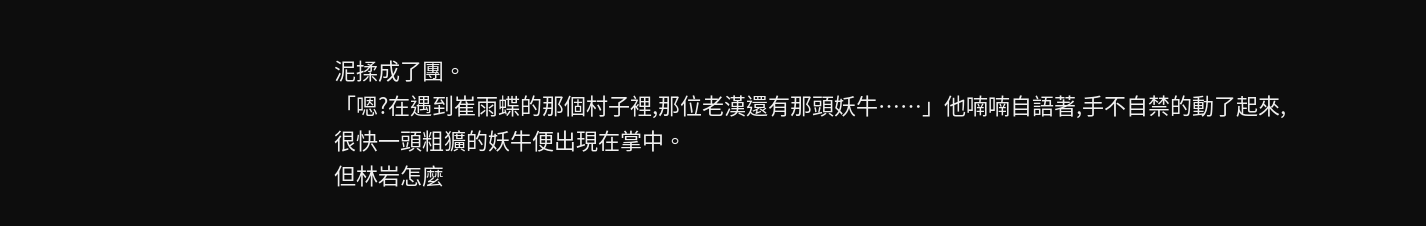泥揉成了團。
「嗯?在遇到崔雨蝶的那個村子裡,那位老漢還有那頭妖牛……」他喃喃自語著,手不自禁的動了起來,很快一頭粗獷的妖牛便出現在掌中。
但林岩怎麼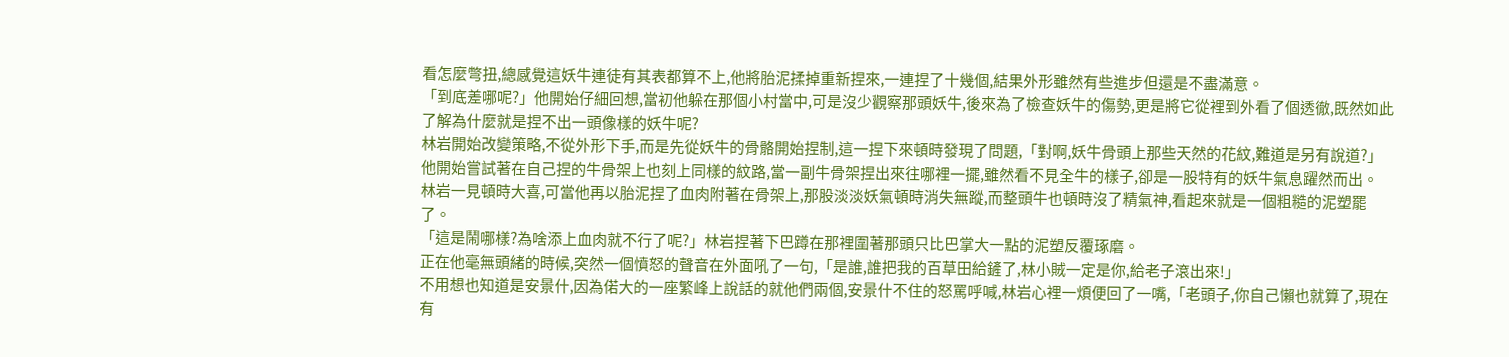看怎麼彆扭,總感覺這妖牛連徒有其表都算不上,他將胎泥揉掉重新捏來,一連捏了十幾個,結果外形雖然有些進步但還是不盡滿意。
「到底差哪呢?」他開始仔細回想,當初他躲在那個小村當中,可是沒少觀察那頭妖牛,後來為了檢查妖牛的傷勢,更是將它從裡到外看了個透徹,既然如此了解為什麼就是捏不出一頭像樣的妖牛呢?
林岩開始改變策略,不從外形下手,而是先從妖牛的骨骼開始捏制,這一捏下來頓時發現了問題,「對啊,妖牛骨頭上那些天然的花紋,難道是另有說道?」
他開始嘗試著在自己捏的牛骨架上也刻上同樣的紋路,當一副牛骨架捏出來往哪裡一擺,雖然看不見全牛的樣子,卻是一股特有的妖牛氣息躍然而出。
林岩一見頓時大喜,可當他再以胎泥捏了血肉附著在骨架上,那股淡淡妖氣頓時消失無蹤,而整頭牛也頓時沒了精氣神,看起來就是一個粗糙的泥塑罷了。
「這是鬧哪樣?為啥添上血肉就不行了呢?」林岩捏著下巴蹲在那裡圍著那頭只比巴掌大一點的泥塑反覆琢磨。
正在他毫無頭緒的時候,突然一個憤怒的聲音在外面吼了一句,「是誰,誰把我的百草田給鏟了,林小賊一定是你,給老子滾出來!」
不用想也知道是安景什,因為偌大的一座繁峰上說話的就他們兩個,安景什不住的怒罵呼喊,林岩心裡一煩便回了一嘴,「老頭子,你自己懶也就算了,現在有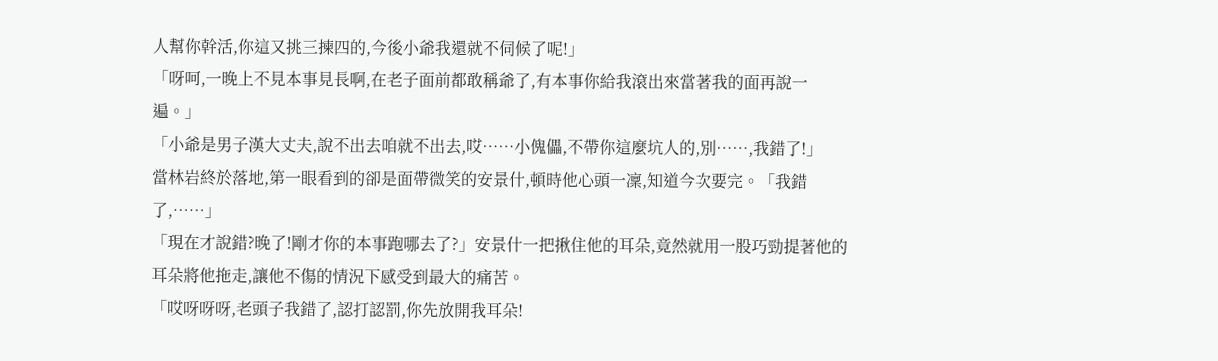人幫你幹活,你這又挑三揀四的,今後小爺我還就不伺候了呢!」
「呀呵,一晚上不見本事見長啊,在老子面前都敢稱爺了,有本事你給我滾出來當著我的面再說一遍。」
「小爺是男子漢大丈夫,說不出去咱就不出去,哎……小傀儡,不帶你這麼坑人的,別……,我錯了!」
當林岩終於落地,第一眼看到的卻是面帶微笑的安景什,頓時他心頭一凜,知道今次要完。「我錯了,……」
「現在才說錯?晚了!剛才你的本事跑哪去了?」安景什一把揪住他的耳朵,竟然就用一股巧勁提著他的耳朵將他拖走,讓他不傷的情況下感受到最大的痛苦。
「哎呀呀呀,老頭子我錯了,認打認罰,你先放開我耳朵!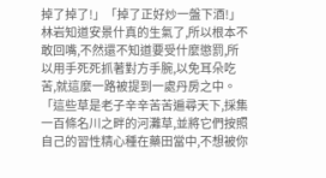掉了掉了!」「掉了正好炒一盤下酒!」
林岩知道安景什真的生氣了,所以根本不敢回嘴,不然還不知道要受什麼懲罰,所以用手死死抓著對方手腕,以免耳朵吃苦,就這麼一路被提到一處丹房之中。
「這些草是老子辛辛苦苦遍尋天下,採集一百條名川之畔的河灘草,並將它們按照自己的習性精心種在藥田當中,不想被你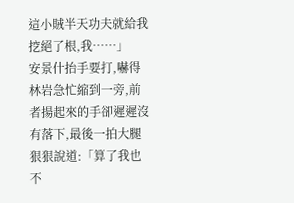這小賊半天功夫就給我挖絕了根,我……」
安景什抬手要打,嚇得林岩急忙縮到一旁,前者揚起來的手卻遲遲沒有落下,最後一拍大腿狠狠說道:「算了我也不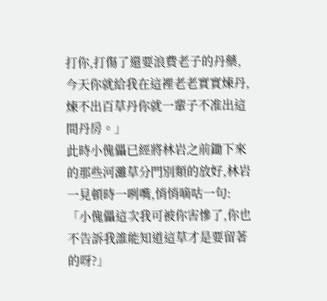打你,打傷了還要浪費老子的丹藥,今天你就給我在這裡老老實實煉丹,煉不出百草丹你就一輩子不准出這間丹房。」
此時小傀儡已經將林岩之前鋤下來的那些河灘草分門別類的放好,林岩一見頓時一咧嘴,悄悄嘀咕一句:「小傀儡這次我可被你害慘了,你也不告訴我誰能知道這草才是要留著的呀?」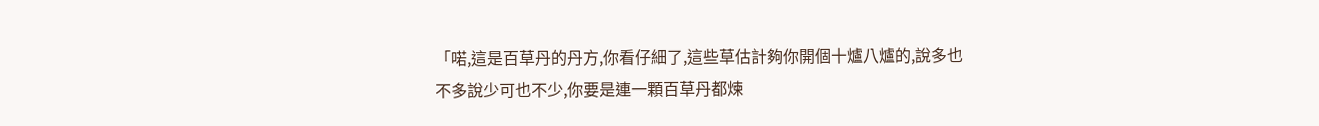「喏,這是百草丹的丹方,你看仔細了,這些草估計夠你開個十爐八爐的,說多也不多說少可也不少,你要是連一顆百草丹都煉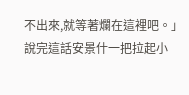不出來,就等著爛在這裡吧。」說完這話安景什一把拉起小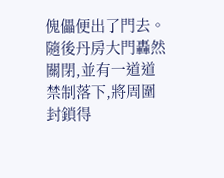傀儡便出了門去。
隨後丹房大門轟然關閉,並有一道道禁制落下,將周圍封鎖得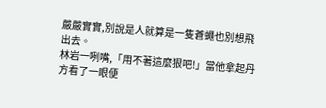嚴嚴實實,別說是人就算是一隻蒼蠅也別想飛出去。
林岩一咧嘴,「用不著這麼狠吧!」當他拿起丹方看了一眼便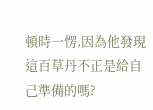頓時一愣,因為他發現這百草丹不正是給自己準備的嗎?